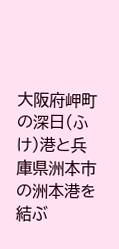大阪府岬町の深日(ふけ)港と兵庫県洲本市の洲本港を結ぶ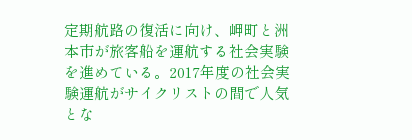定期航路の復活に向け、岬町と洲本市が旅客船を運航する社会実験を進めている。2017年度の社会実験運航がサイクリストの間で人気とな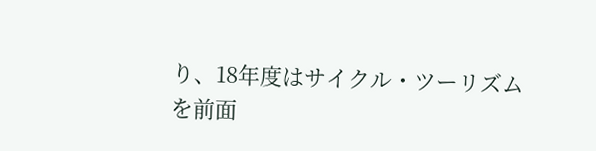り、18年度はサイクル・ツーリズムを前面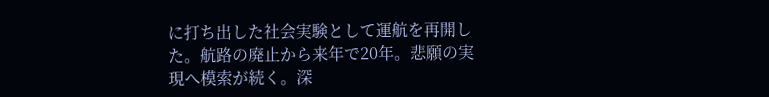に打ち出した社会実験として運航を再開した。航路の廃止から来年で20年。悲願の実現へ模索が続く。深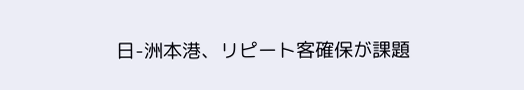日-洲本港、リピート客確保が課題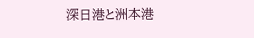深日港と洲本港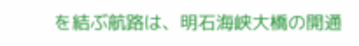を結ぶ航路は、明石海峡大橋の開通